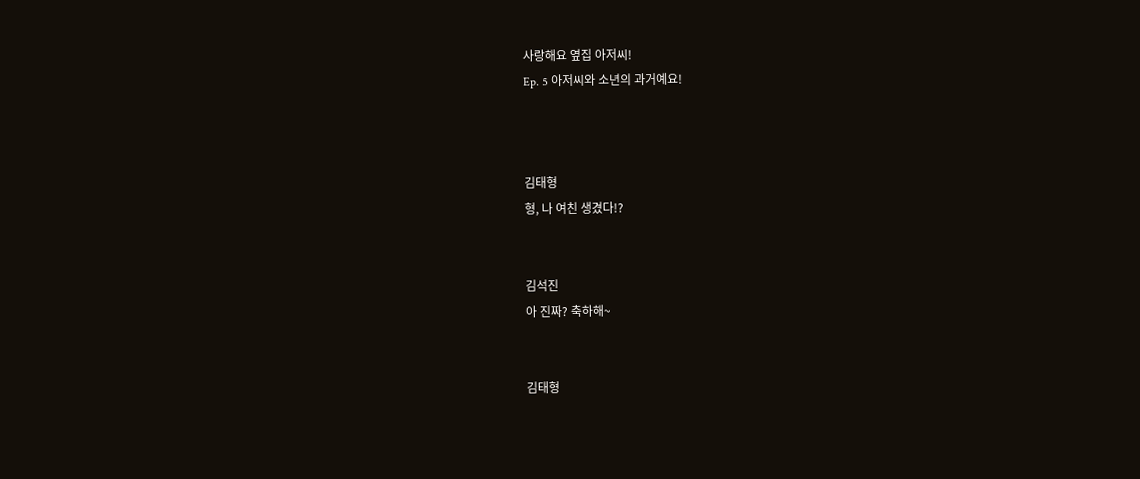사랑해요 옆집 아저씨!
Ep. 5 아저씨와 소년의 과거예요!



김태형
형, 나 여친 생겼다!?


김석진
아 진짜? 축하해~


김태형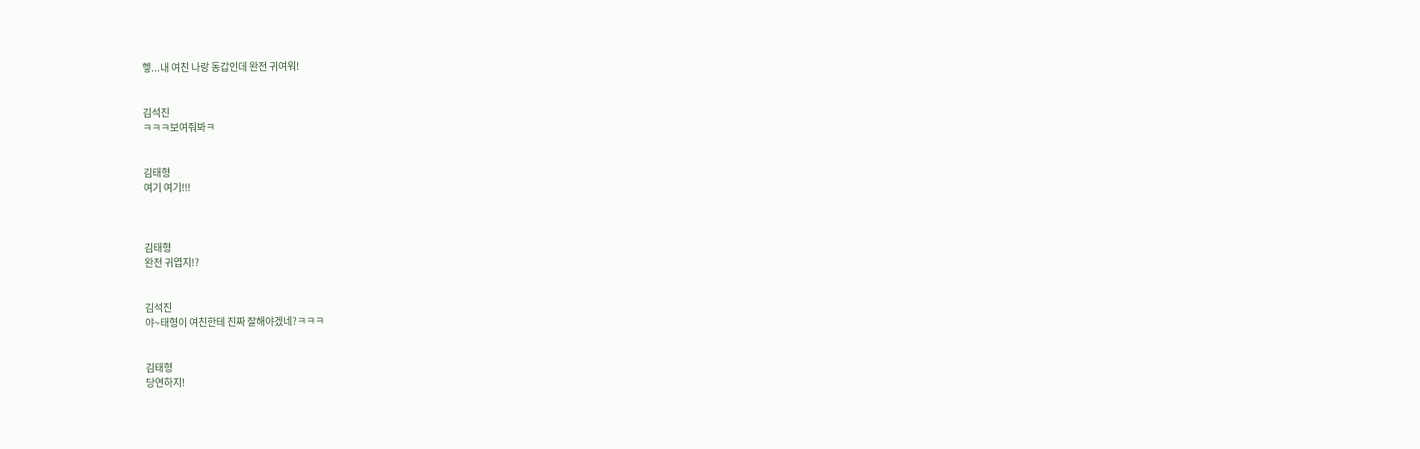헿...내 여친 나랑 동갑인데 완전 귀여워!


김석진
ㅋㅋㅋ보여줘봐ㅋ


김태형
여기 여기!!!



김태형
완전 귀엽지!?


김석진
야~태형이 여친한테 진짜 잘해야겠네?ㅋㅋㅋ


김태형
당연하지!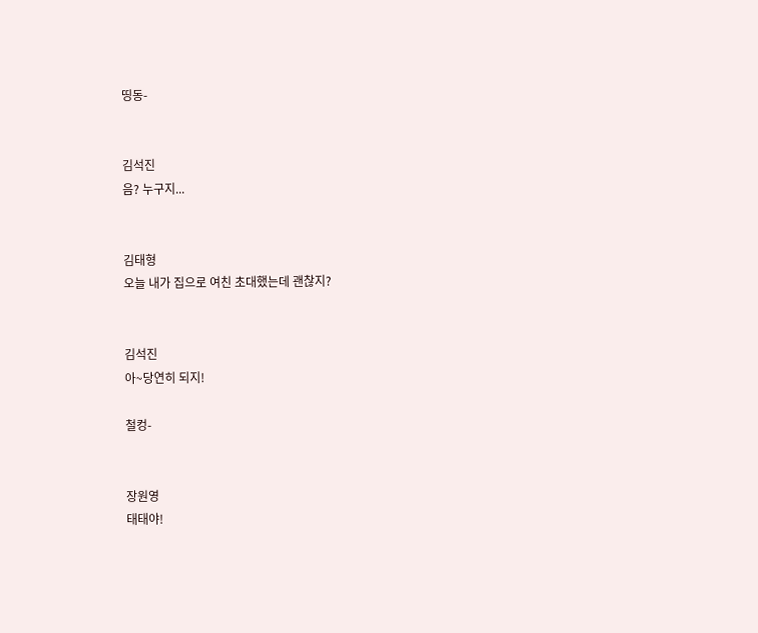띵동-


김석진
음? 누구지...


김태형
오늘 내가 집으로 여친 초대했는데 괜찮지?


김석진
아~당연히 되지!

철컹-


장원영
태태야!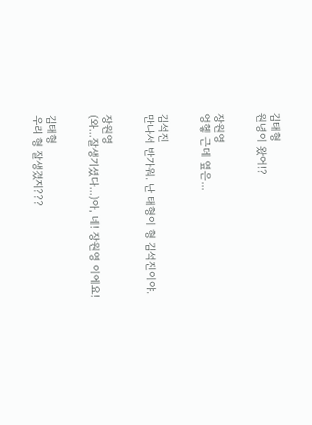김태형
원녕이 왔어!?


장원영
엉헿 근데 옆은...


김석진
만나서 반가워. 난 태형이 형 김석진이야.


장원영
(와...잘생기셨다...)아, 네! 장원영 이에요!


김태형
우리 형 잘생겼지???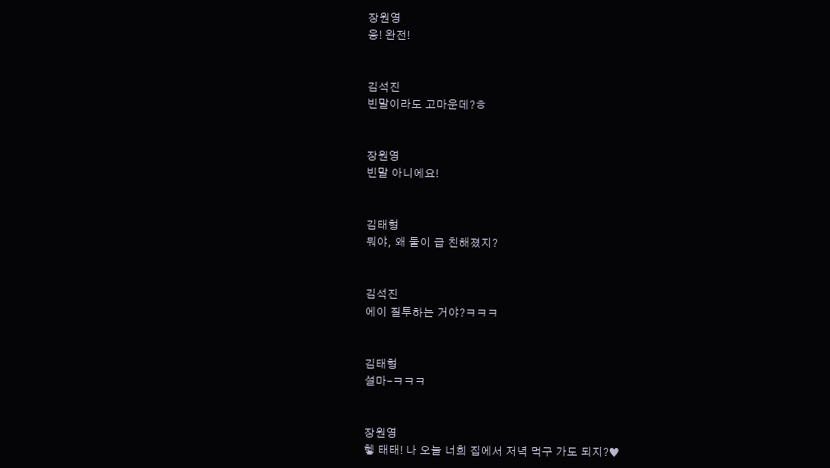장원영
응! 완전!


김석진
빈말이라도 고마운데?ㅎ


장원영
빈말 아니에요!


김태형
뭐야, 왜 둘이 급 친해졌지?


김석진
에이 질투하는 거야?ㅋㅋㅋ


김태형
설마-ㅋㅋㅋ


장원영
헿 태태! 나 오늘 너희 집에서 저녁 먹구 가도 되지?♥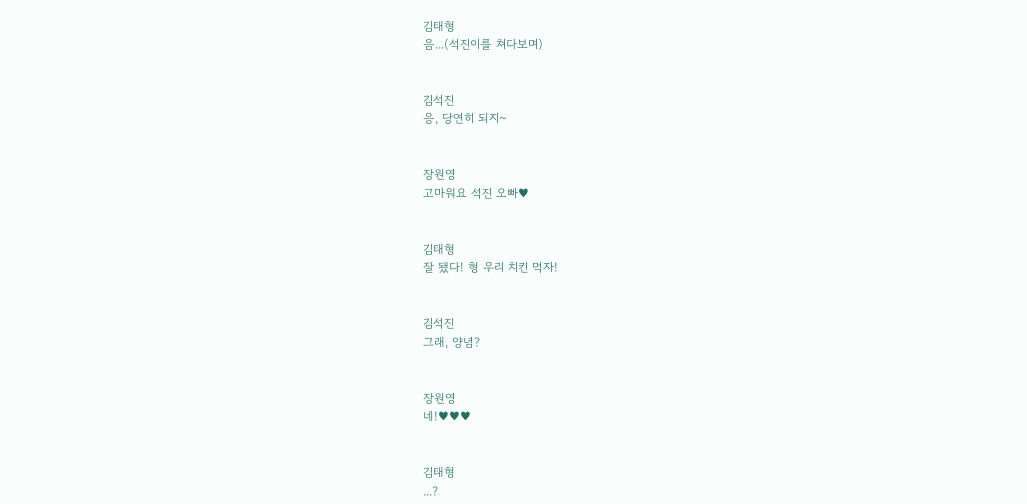김태형
음...(석진이를 쳐다보며)


김석진
응, 당연히 되지~


장원영
고마워요 석진 오빠♥


김태형
잘 됐다! 형 우리 치킨 먹자!


김석진
그래, 양념?


장원영
네!♥♥♥


김태형
...?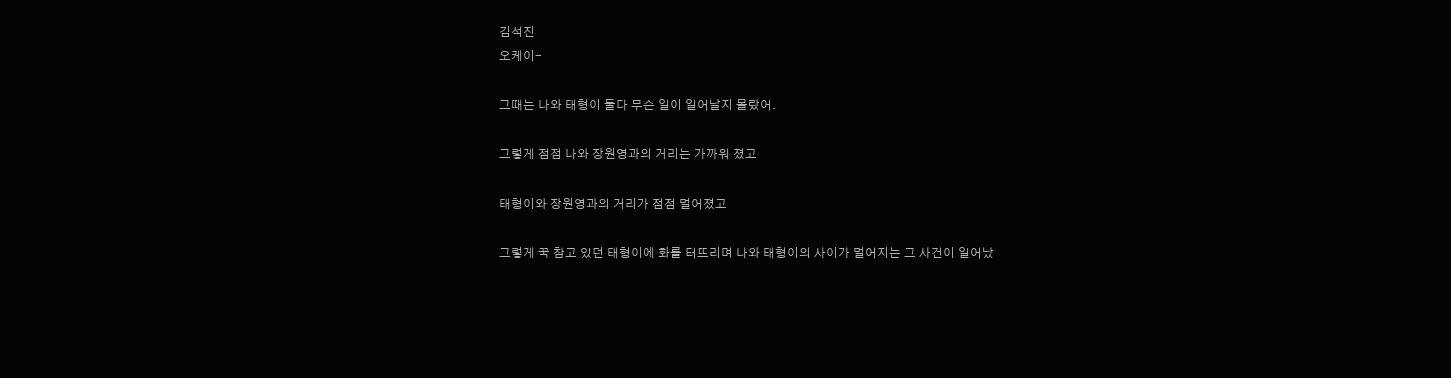김석진
오케이-

그때는 나와 태형이 둘다 무슨 일이 일어날지 몰랐어.

그렇게 점점 나와 장원영과의 거리는 가까워 졌고

태형이와 장원영과의 거리가 점점 멀어졌고

그렇게 꾹 참고 있던 태형이에 화를 터뜨리며 나와 태형이의 사이가 멀어지는 그 사건이 일어났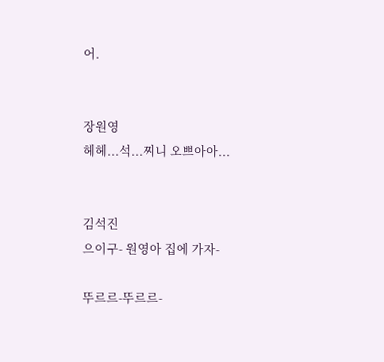어.


장원영
헤헤...석...찌니 오쁘아아...


김석진
으이구- 원영아 집에 가자-

뚜르르-뚜르르-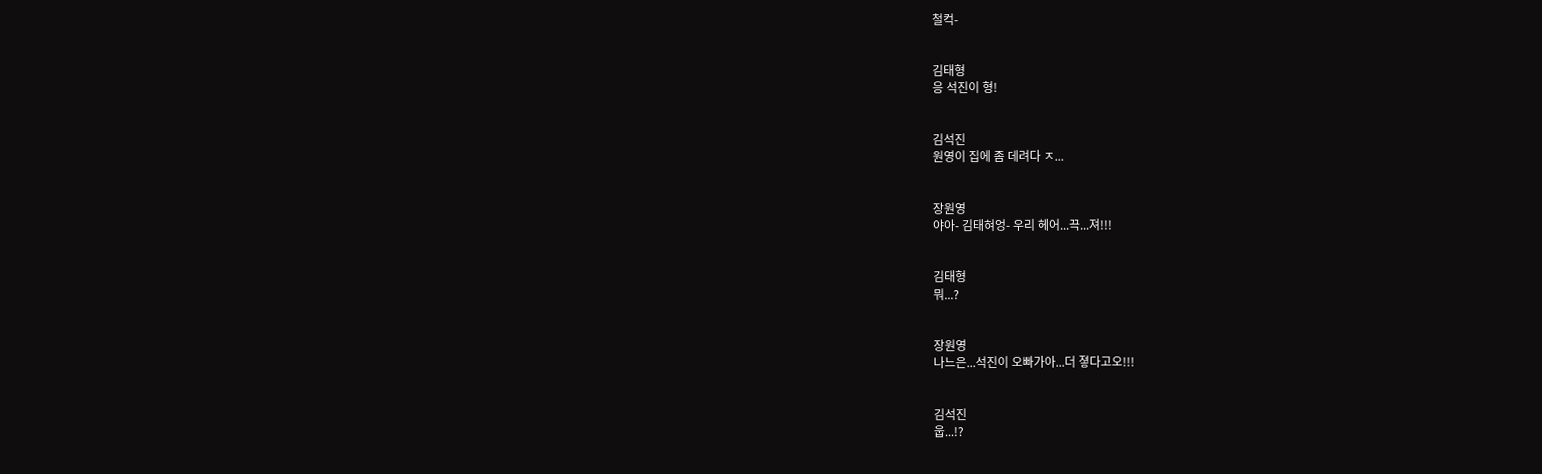철컥-


김태형
응 석진이 형!


김석진
원영이 집에 좀 데려다 ㅈ...


장원영
야아- 김태혀엉- 우리 헤어...끅...져!!!


김태형
뭐...?


장원영
나느은...석진이 오빠가아...더 졓다고오!!!


김석진
웁...!?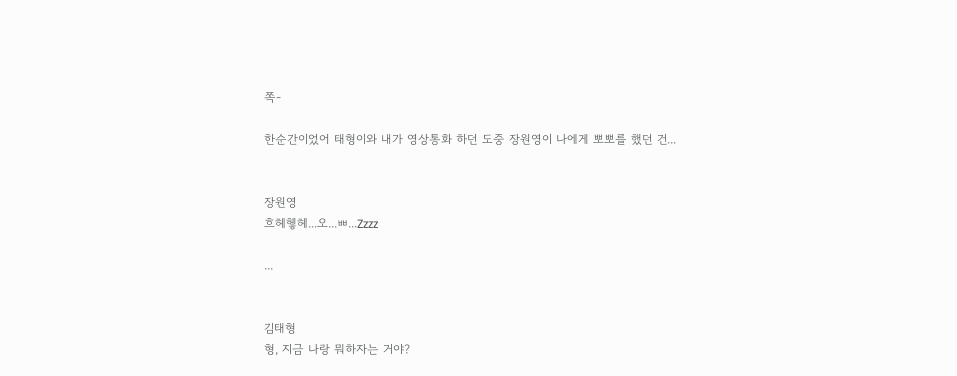쪽-

한순간이었어 태형이와 내가 영상통화 하던 도중 장원영이 나에게 뽀뽀를 했던 건...


장원영
흐헤헿헤...오...ㅃ...Zzzz

...


김태형
형, 지금 나랑 뭐하자는 거야?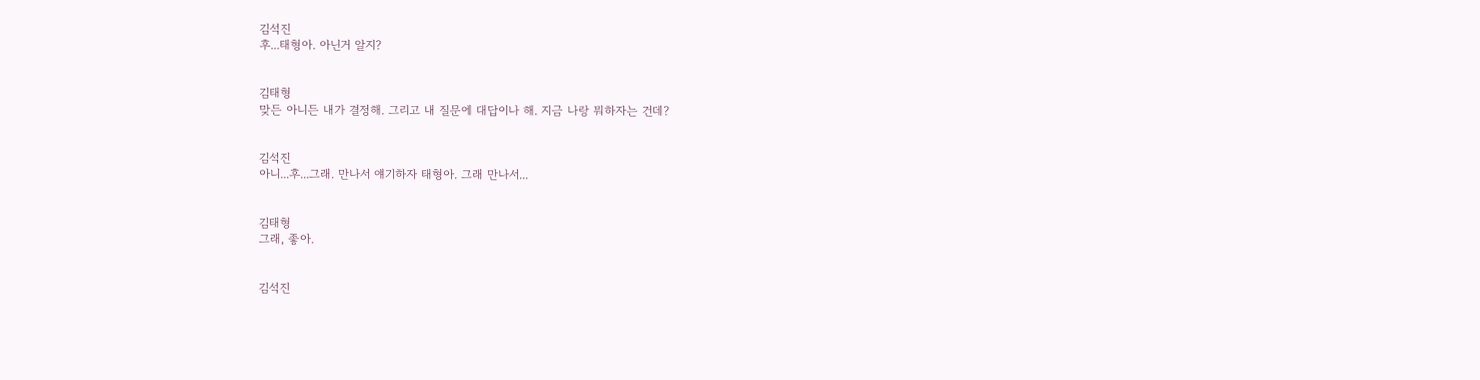김석진
후...태형아. 아닌거 알지?


김태형
맞든 아니든 내가 결정해. 그리고 내 질문에 대답이나 해. 지금 나랑 뭐하자는 건데?


김석진
아니...후...그래. 만나서 얘기하자 태형아. 그래 만나서...


김태형
그래, 좋아.


김석진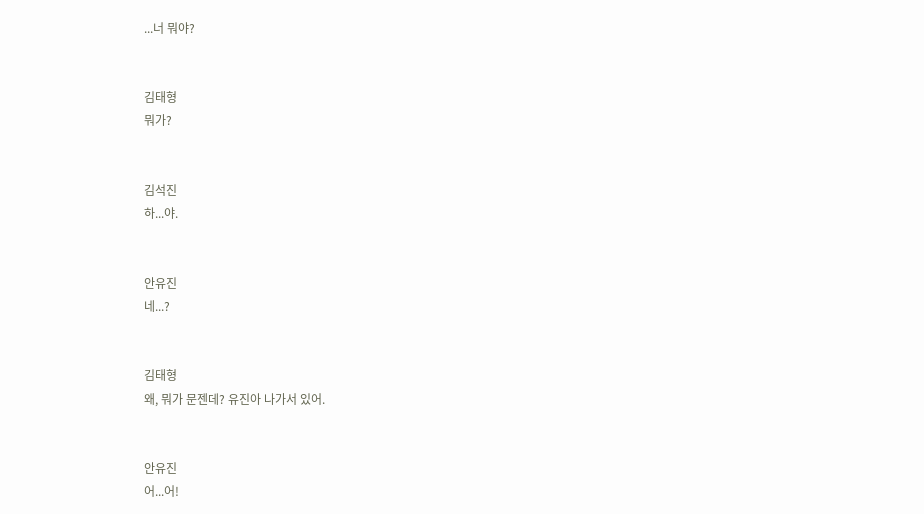...너 뭐야?


김태형
뭐가?


김석진
하...야.


안유진
네...?


김태형
왜, 뭐가 문젠데? 유진아 나가서 있어.


안유진
어...어!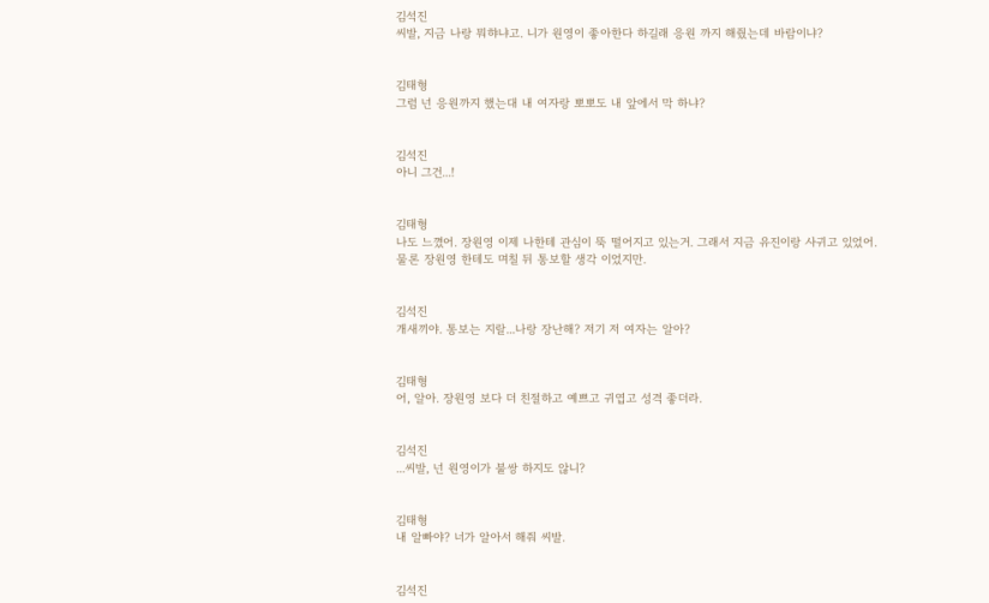김석진
씨발, 지금 나랑 뭐햐냐고. 니가 원영이 좋아한다 하길래 응원 까지 해줬는데 바람이냐?


김태형
그럼 넌 응원까지 했는대 내 여자랑 뽀뽀도 내 앞에서 막 하냐?


김석진
아니 그건...!


김태형
나도 느꼈어. 장원영 이제 나한테 관심이 뚝 떨어지고 있는거. 그래서 지금 유진이랑 사귀고 있었어. 물론 장원영 한테도 며칠 뒤 통보할 생각 이었지만.


김석진
개새끼야. 통보는 지랄...나랑 장난해? 저기 저 여자는 알아?


김태형
어, 알아. 장원영 보다 더 친절하고 예쁘고 귀엽고 성격 좋더라.


김석진
...씨발, 넌 원영이가 불쌍 하지도 않니?


김태형
내 알빠야? 너가 알아서 해줘 씨발.


김석진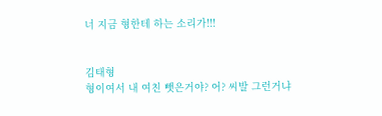너 지금 형한테 하는 소리가!!!


김태형
형이여서 내 여친 뺏은거야? 어? 씨발 그런거냐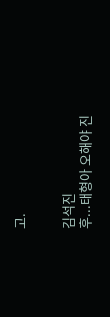고.


김석진
후...태형아 오해야 진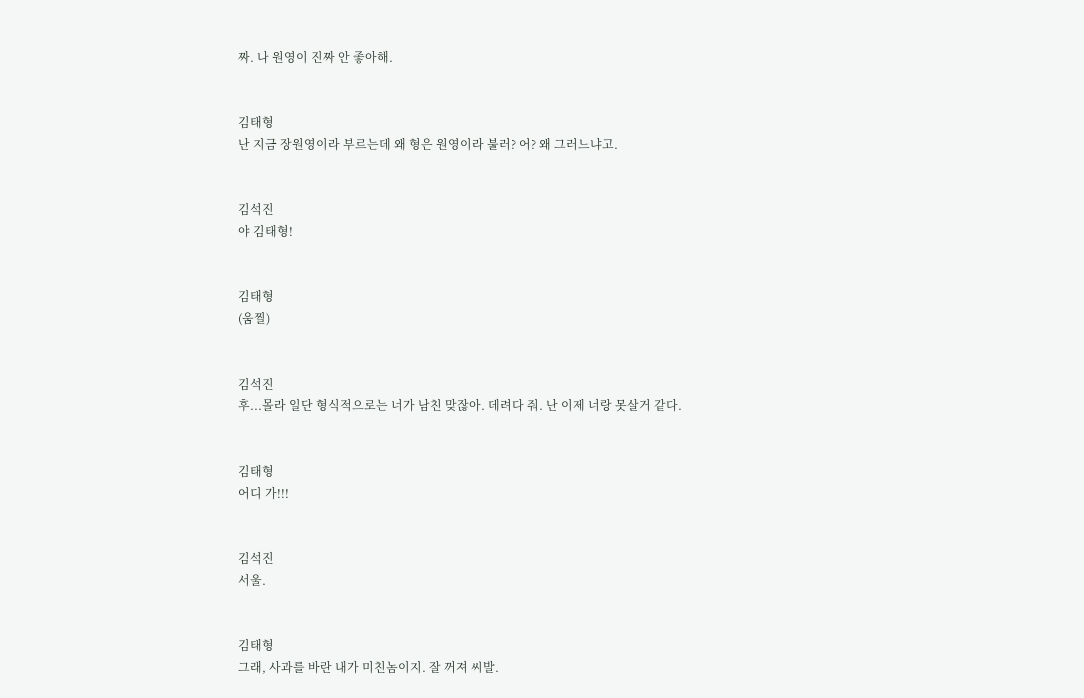짜. 나 원영이 진짜 안 좋아해.


김태형
난 지금 장원영이라 부르는데 왜 형은 원영이라 불러? 어? 왜 그러느냐고.


김석진
야 김태형!


김태형
(움찔)


김석진
후...몰라 일단 형식적으로는 너가 남친 맞잖아. 데려다 줘. 난 이제 너랑 못살거 같다.


김태형
어디 가!!!


김석진
서울.


김태형
그래, 사과를 바란 내가 미친놈이지. 잘 꺼져 씨발.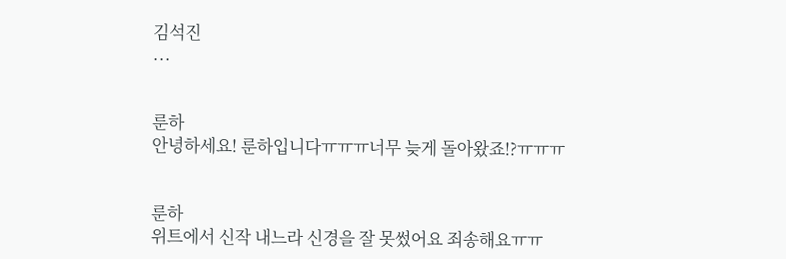김석진
...


룬하
안녕하세요! 룬하입니다ㅠㅠㅠ너무 늦게 돌아왔죠!?ㅠㅠㅠ


룬하
위트에서 신작 내느라 신경을 잘 못썼어요 죄송해요ㅠㅠ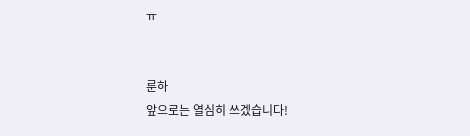ㅠ


룬하
앞으로는 열심히 쓰겠습니다!